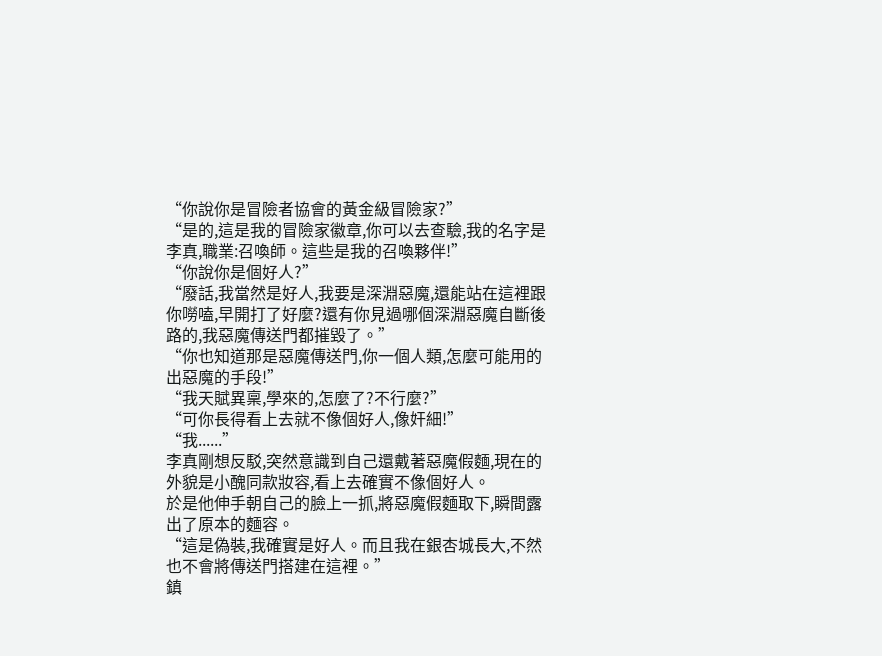“你說你是冒險者協會的黃金級冒險家?”
“是的,這是我的冒險家徽章,你可以去查驗,我的名字是李真,職業:召喚師。這些是我的召喚夥伴!”
“你說你是個好人?”
“廢話,我當然是好人,我要是深淵惡魔,還能站在這裡跟你嘮嗑,早開打了好麼?還有你見過哪個深淵惡魔自斷後路的,我惡魔傳送門都摧毀了。”
“你也知道那是惡魔傳送門,你一個人類,怎麼可能用的出惡魔的手段!”
“我天賦異稟,學來的,怎麼了?不行麼?”
“可你長得看上去就不像個好人,像奸細!”
“我......”
李真剛想反駁,突然意識到自己還戴著惡魔假麵,現在的外貌是小醜同款妝容,看上去確實不像個好人。
於是他伸手朝自己的臉上一抓,將惡魔假麵取下,瞬間露出了原本的麵容。
“這是偽裝,我確實是好人。而且我在銀杏城長大,不然也不會將傳送門搭建在這裡。”
鎮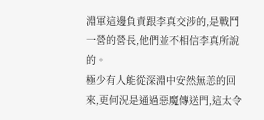淵軍這邊負責跟李真交涉的,是戰鬥一營的營長,他們並不相信李真所說的。
極少有人能從深淵中安然無恙的回來,更何況是通過惡魔傳送門,這太令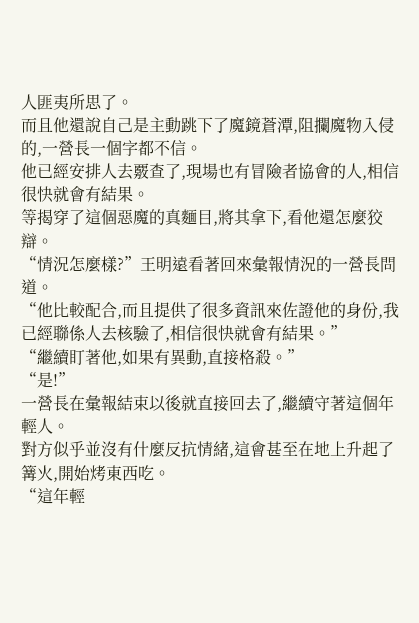人匪夷所思了。
而且他還說自己是主動跳下了魔鏡蒼潭,阻攔魔物入侵的,一營長一個字都不信。
他已經安排人去覈查了,現場也有冒險者協會的人,相信很快就會有結果。
等揭穿了這個惡魔的真麵目,將其拿下,看他還怎麼狡辯。
“情況怎麼樣?”王明遠看著回來彙報情況的一營長問道。
“他比較配合,而且提供了很多資訊來佐證他的身份,我已經聯係人去核驗了,相信很快就會有結果。”
“繼續盯著他,如果有異動,直接格殺。”
“是!”
一營長在彙報結束以後就直接回去了,繼續守著這個年輕人。
對方似乎並沒有什麼反抗情緒,這會甚至在地上升起了篝火,開始烤東西吃。
“這年輕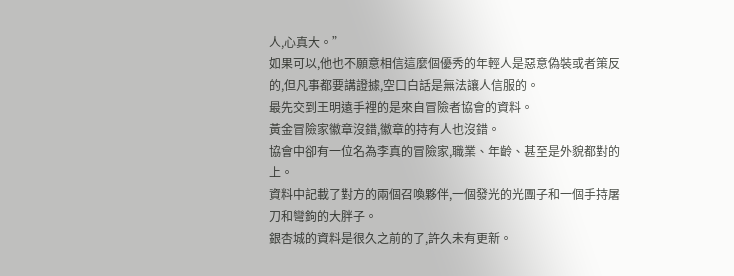人,心真大。”
如果可以,他也不願意相信這麼個優秀的年輕人是惡意偽裝或者策反的,但凡事都要講證據,空口白話是無法讓人信服的。
最先交到王明遠手裡的是來自冒險者協會的資料。
黃金冒險家徽章沒錯,徽章的持有人也沒錯。
協會中卻有一位名為李真的冒險家,職業、年齡、甚至是外貌都對的上。
資料中記載了對方的兩個召喚夥伴,一個發光的光團子和一個手持屠刀和彎鉤的大胖子。
銀杏城的資料是很久之前的了,許久未有更新。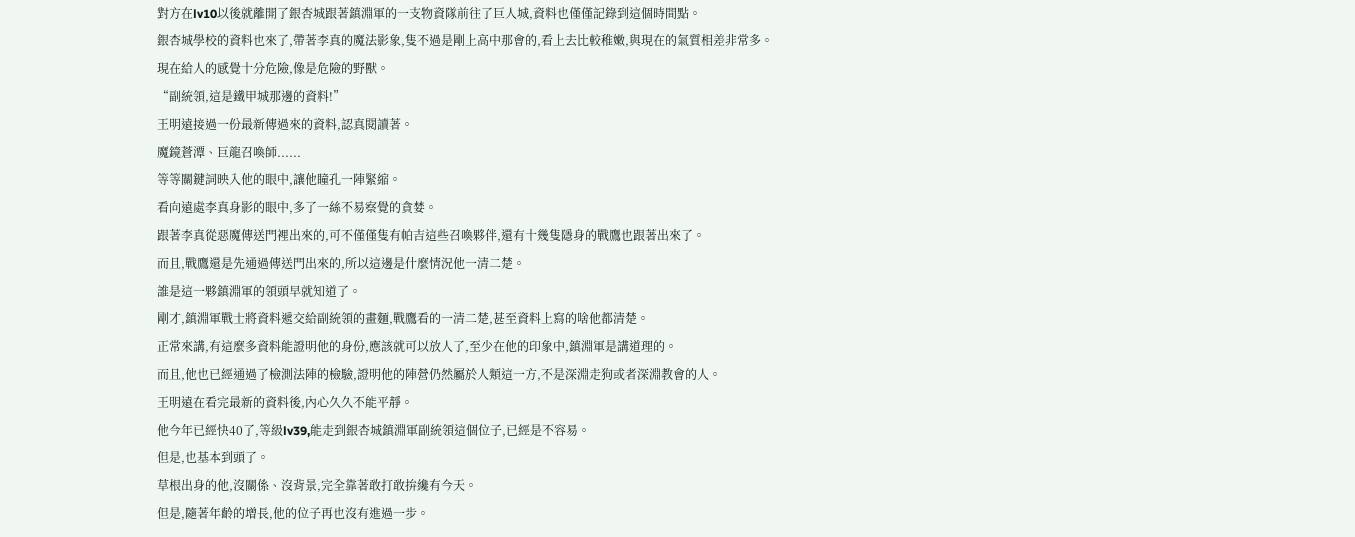對方在lv10以後就離開了銀杏城跟著鎮淵軍的一支物資隊前往了巨人城,資料也僅僅記錄到這個時間點。
銀杏城學校的資料也來了,帶著李真的魔法影象,隻不過是剛上高中那會的,看上去比較稚嫩,與現在的氣質相差非常多。
現在給人的感覺十分危險,像是危險的野獸。
“副統領,這是鐵甲城那邊的資料!”
王明遠接過一份最新傳過來的資料,認真閱讀著。
魔鏡蒼潭、巨龍召喚師......
等等關鍵詞映入他的眼中,讓他瞳孔一陣緊縮。
看向遠處李真身影的眼中,多了一絲不易察覺的貪婪。
跟著李真從惡魔傳送門裡出來的,可不僅僅隻有帕吉這些召喚夥伴,還有十幾隻隱身的戰鷹也跟著出來了。
而且,戰鷹還是先通過傳送門出來的,所以這邊是什麼情況他一清二楚。
誰是這一夥鎮淵軍的領頭早就知道了。
剛才,鎮淵軍戰士將資料遞交給副統領的畫麵,戰鷹看的一清二楚,甚至資料上寫的啥他都清楚。
正常來講,有這麼多資料能證明他的身份,應該就可以放人了,至少在他的印象中,鎮淵軍是講道理的。
而且,他也已經通過了檢測法陣的檢驗,證明他的陣營仍然屬於人類這一方,不是深淵走狗或者深淵教會的人。
王明遠在看完最新的資料後,內心久久不能平靜。
他今年已經快40了,等級lv39,能走到銀杏城鎮淵軍副統領這個位子,已經是不容易。
但是,也基本到頭了。
草根出身的他,沒關係、沒背景,完全靠著敢打敢拚纔有今天。
但是,隨著年齡的增長,他的位子再也沒有進過一步。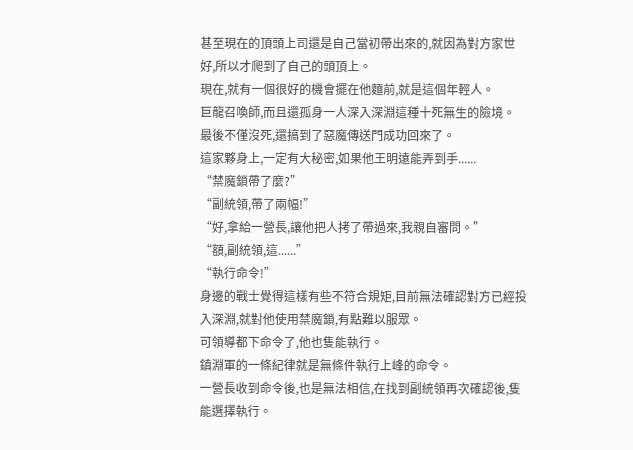甚至現在的頂頭上司還是自己當初帶出來的,就因為對方家世好,所以才爬到了自己的頭頂上。
現在,就有一個很好的機會擺在他麵前,就是這個年輕人。
巨龍召喚師,而且還孤身一人深入深淵這種十死無生的險境。
最後不僅沒死,還搞到了惡魔傳送門成功回來了。
這家夥身上,一定有大秘密,如果他王明遠能弄到手......
“禁魔鎖帶了麼?”
“副統領,帶了兩幅!”
“好,拿給一營長,讓他把人拷了帶過來,我親自審問。”
“額,副統領,這......”
“執行命令!”
身邊的戰士覺得這樣有些不符合規矩,目前無法確認對方已經投入深淵,就對他使用禁魔鎖,有點難以服眾。
可領導都下命令了,他也隻能執行。
鎮淵軍的一條紀律就是無條件執行上峰的命令。
一營長收到命令後,也是無法相信,在找到副統領再次確認後,隻能選擇執行。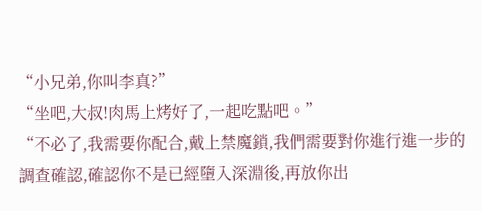“小兄弟,你叫李真?”
“坐吧,大叔!肉馬上烤好了,一起吃點吧。”
“不必了,我需要你配合,戴上禁魔鎖,我們需要對你進行進一步的調查確認,確認你不是已經墮入深淵後,再放你出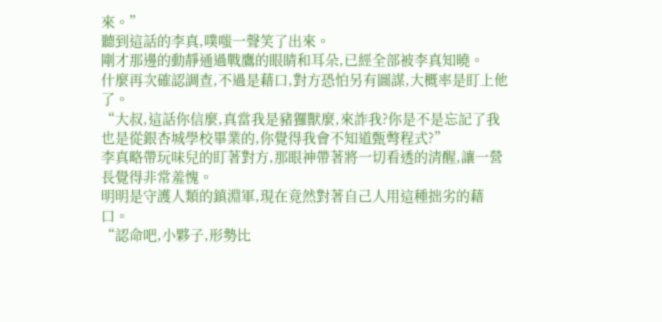來。”
聽到這話的李真,噗嗤一聲笑了出來。
剛才那邊的動靜通過戰鷹的眼睛和耳朵,已經全部被李真知曉。
什麼再次確認調查,不過是藉口,對方恐怕另有圖謀,大概率是盯上他了。
“大叔,這話你信麼,真當我是豬玀獸麼,來詐我?你是不是忘記了我也是從銀杏城學校畢業的,你覺得我會不知道甄彆程式?”
李真略帶玩味兒的盯著對方,那眼神帶著將一切看透的清醒,讓一營長覺得非常羞愧。
明明是守護人類的鎮淵軍,現在竟然對著自己人用這種拙劣的藉口。
“認命吧,小夥子,形勢比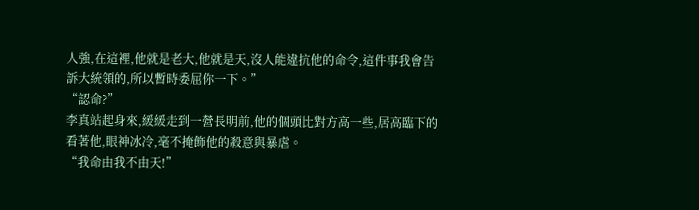人強,在這裡,他就是老大,他就是天,沒人能違抗他的命令,這件事我會告訴大統領的,所以暫時委屈你一下。”
“認命?”
李真站起身來,緩緩走到一營長明前,他的個頭比對方高一些,居高臨下的看著他,眼神冰冷,毫不掩飾他的殺意與暴虐。
“我命由我不由天!”